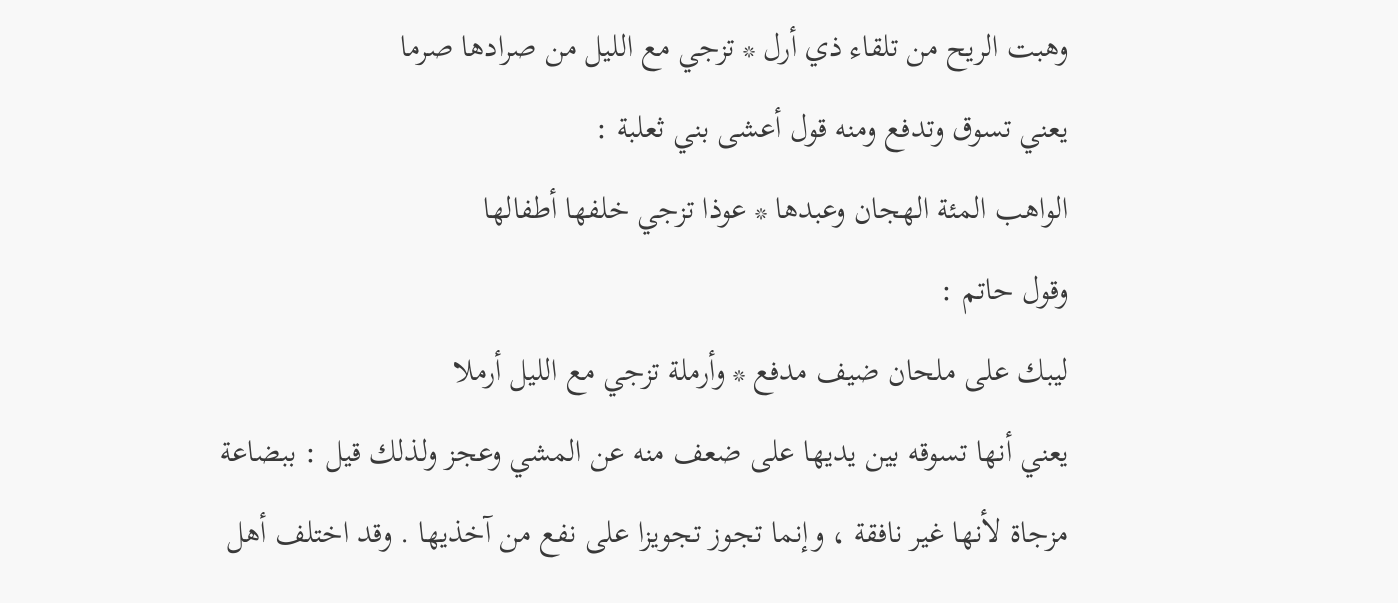وهبت الريح من تلقاء ذي أرل * تزجي مع الليل من صرادها صرما
يعني تسوق وتدفع ومنه قول أعشى بني ثعلبة :
الواهب المئة الهجان وعبدها * عوذا تزجي خلفها أطفالها
وقول حاتم :
ليبك على ملحان ضيف مدفع * وأرملة تزجي مع الليل أرملا
يعني أنها تسوقه بين يديها على ضعف منه عن المشي وعجز ولذلك قيل : ببضاعة
مزجاة لأنها غير نافقة ، وإنما تجوز تجويزا على نفع من آخذيها . وقد اختلف أهل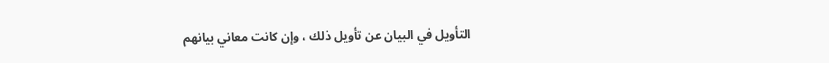التأويل في البيان عن تأويل ذلك ، وإن كانت معاني بيانهم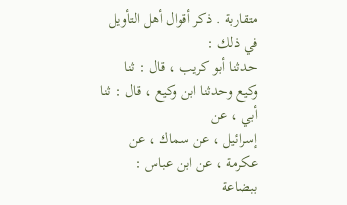متقاربة . ذكر أقوال أهل التأويل
في ذلك :
حدثنا أبو كريب ، قال : ثنا وكيع وحدثنا ابن وكيع ، قال : ثنا أبي ، عن
إسرائيل ، عن سماك ، عن عكرمة ، عن ابن عباس : ببضاعة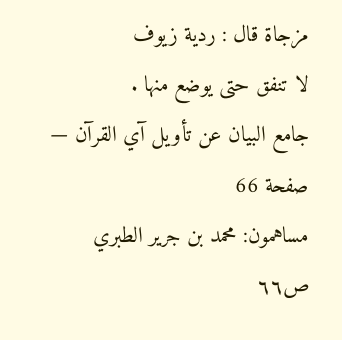مزجاة قال : ردية زيوف
لا تنفق حتى يوضع منها .
جامع البيان عن تأويل آي القرآن — صفحة 66
مساهمون: محمد بن جرير الطبري
ص٦٦